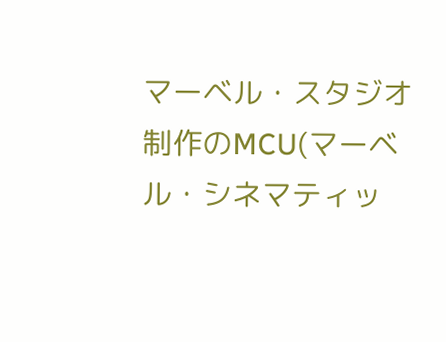マーベル・スタジオ制作のMCU(マーベル・シネマティッ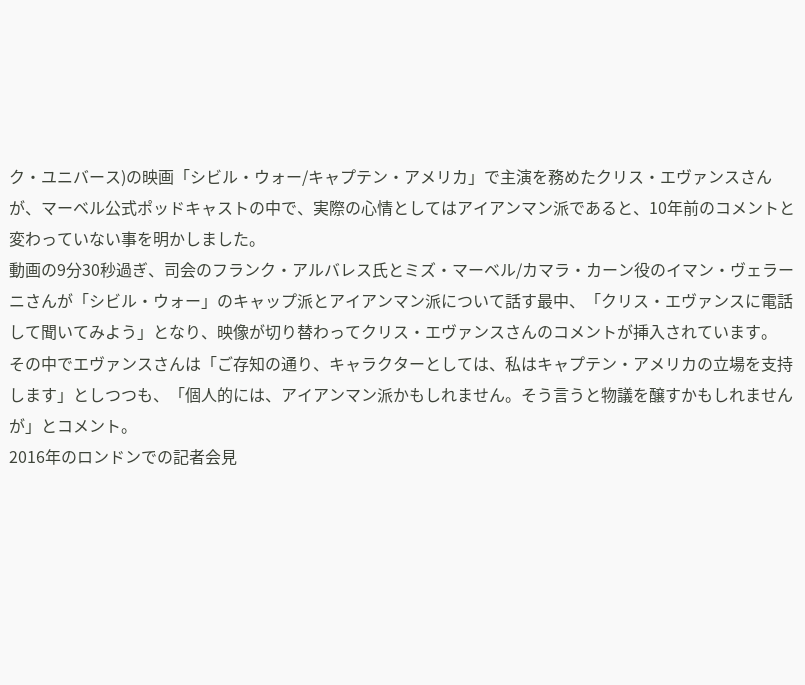ク・ユニバース)の映画「シビル・ウォー/キャプテン・アメリカ」で主演を務めたクリス・エヴァンスさんが、マーベル公式ポッドキャストの中で、実際の心情としてはアイアンマン派であると、10年前のコメントと変わっていない事を明かしました。
動画の9分30秒過ぎ、司会のフランク・アルバレス氏とミズ・マーベル/カマラ・カーン役のイマン・ヴェラーニさんが「シビル・ウォー」のキャップ派とアイアンマン派について話す最中、「クリス・エヴァンスに電話して聞いてみよう」となり、映像が切り替わってクリス・エヴァンスさんのコメントが挿入されています。
その中でエヴァンスさんは「ご存知の通り、キャラクターとしては、私はキャプテン・アメリカの立場を支持します」としつつも、「個人的には、アイアンマン派かもしれません。そう言うと物議を醸すかもしれませんが」とコメント。
2016年のロンドンでの記者会見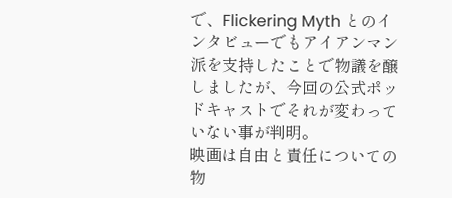で、Flickering Myth とのインタビューでもアイアンマン派を支持したことで物議を醸しましたが、今回の公式ポッドキャストでそれが変わっていない事が判明。
映画は自由と責任についての物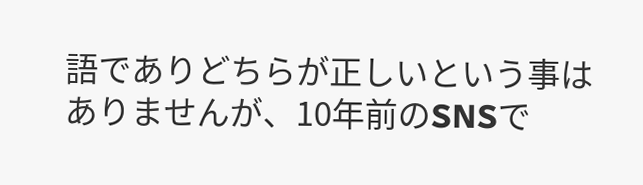語でありどちらが正しいという事はありませんが、10年前のSNSで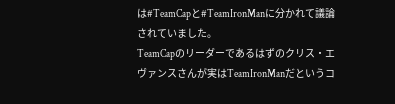は#TeamCapと#TeamIronManに分かれて議論されていました。
TeamCapのリーダーであるはずのクリス・エヴァンスさんが実はTeamIronManだというコ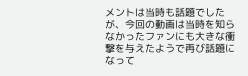メントは当時も話題でしたが、今回の動画は当時を知らなかったファンにも大きな衝撃を与えたようで再び話題になって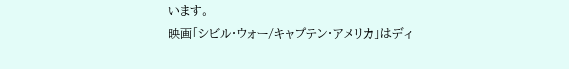います。
映画「シビル・ウォー/キャプテン・アメリカ」はディ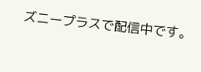ズニープラスで配信中です。